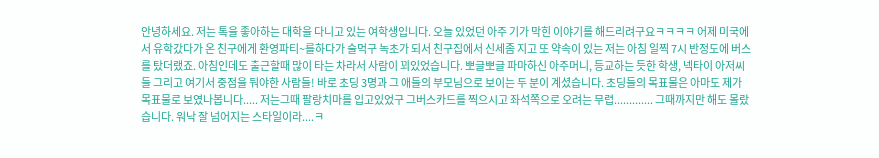안녕하세요. 저는 톡을 좋아하는 대학을 다니고 있는 여학생입니다. 오늘 있었던 아주 기가 막힌 이야기를 해드리려구요ㅋㅋㅋㅋ 어제 미국에서 유학갔다가 온 친구에게 환영파티~를하다가 술먹구 녹초가 되서 친구집에서 신세좀 지고 또 약속이 있는 저는 아침 일찍 7시 반정도에 버스를 탔더랬죠. 아침인데도 출근할때 많이 타는 차라서 사람이 꾀있었습니다. 뽀글뽀글 파마하신 아주머니, 등교하는 듯한 학생, 넥타이 아저씨들 그리고 여기서 중점을 둬야한 사람들! 바로 초딩 3명과 그 애들의 부모님으로 보이는 두 분이 계셨습니다. 초딩들의 목표물은 아마도 제가 목표물로 보였나봅니다..... 저는그때 팔랑치마를 입고있었구 그버스카드를 찍으시고 좌석쪽으로 오려는 무렵............. 그때까지만 해도 몰랐습니다. 워낙 잘 넘어지는 스타일이라....ㅋ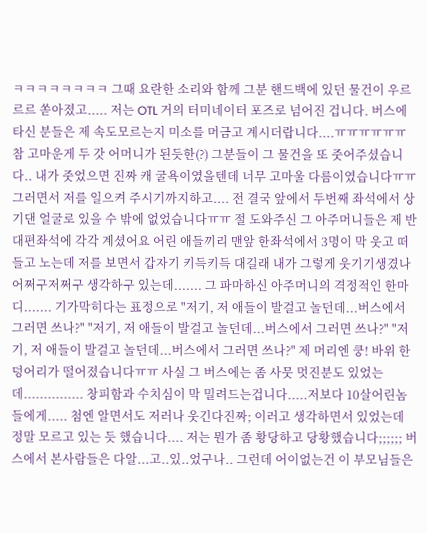ㅋㅋㅋㅋㅋㅋㅋㅋ 그때 요란한 소리와 함께 그분 핸드백에 있던 물건이 우르르르 쏟아졌고..... 저는 OTL 거의 터미네이터 포즈로 넘어진 겁니다. 버스에 타신 분들은 제 속도모르는지 미소를 머금고 계시더랍니다....ㅠㅠㅠㅠㅠㅠ 참 고마운게 두 갓 어머니가 된듯한(?) 그분들이 그 물건을 또 줏어주셨습니다.. 내가 줏었으면 진짜 캐 굴욕이였을텐데 너무 고마울 다름이였습니다ㅠㅠ 그러면서 저를 일으켜 주시기까지하고.... 전 결국 앞에서 두번째 좌석에서 상기댄 얼굴로 있을 수 밖에 없었습니다ㅠㅠ 절 도와주신 그 아주머니들은 제 반대편좌석에 각각 계셨어요 어린 애들끼리 맨앞 한좌석에서 3명이 막 웃고 떠들고 노는데 저를 보면서 갑자기 키득키득 대길래 내가 그렇게 웃기기생겼나 어쩌구저쩌구 생각하구 있는데....... 그 파마하신 아주머니의 격정적인 한마디....... 기가막히다는 표정으로 "저기, 저 애들이 발걸고 놀던데...버스에서 그러면 쓰나?" "저기, 저 애들이 발걸고 놀던데...버스에서 그러면 쓰나?" "저기, 저 애들이 발걸고 놀던데...버스에서 그러면 쓰나?" 제 머리엔 쿵! 바위 한덩어리가 떨어졌습니다ㅠㅠ 사실 그 버스에는 좀 사뭇 멋진분도 있었는데............... 창피함과 수치심이 막 밀려드는겁니다.....저보다 10살어린놈들에게..... 첨엔 알면서도 저러나 웃긴다진짜; 이러고 생각하면서 있었는데 정말 모르고 있는 듯 했습니다.... 저는 뭔가 좀 황당하고 당황했습니다;;;;;; 버스에서 본사람들은 다알...고..있..었구나.. 그런데 어이없는건 이 부모님들은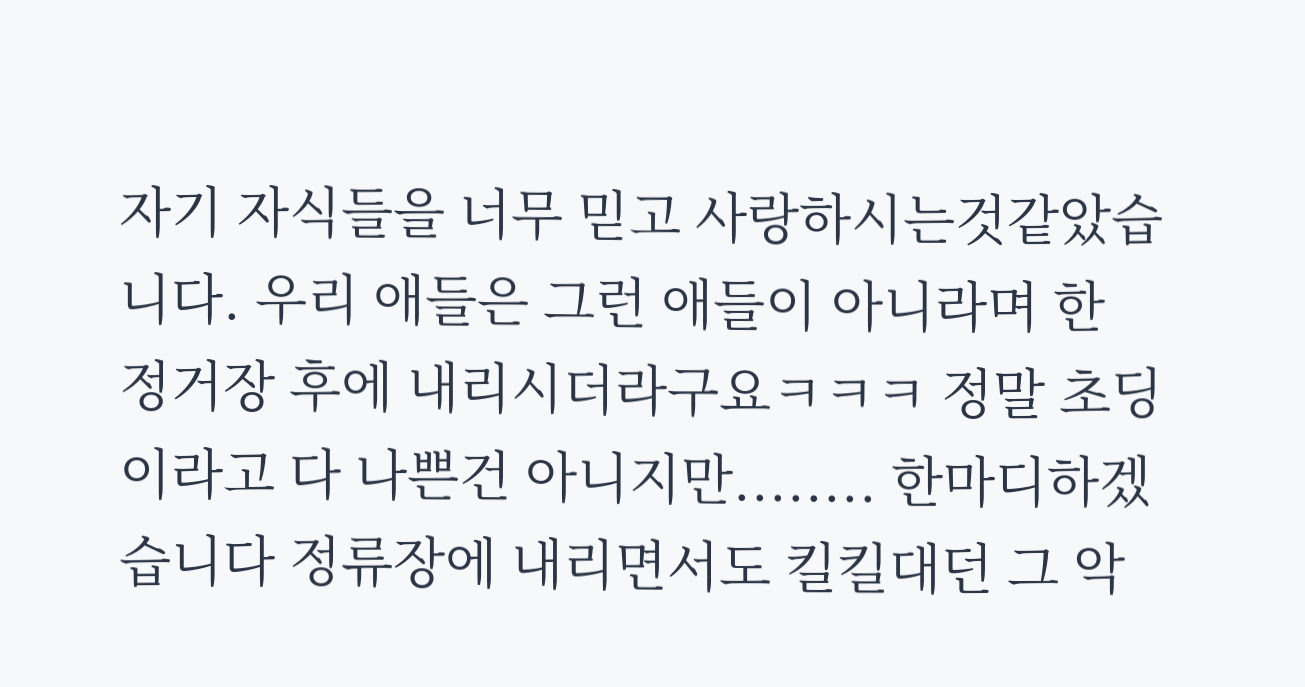자기 자식들을 너무 믿고 사랑하시는것같았습니다. 우리 애들은 그런 애들이 아니라며 한 정거장 후에 내리시더라구요ㅋㅋㅋ 정말 초딩이라고 다 나쁜건 아니지만........ 한마디하겠습니다 정류장에 내리면서도 킬킬대던 그 악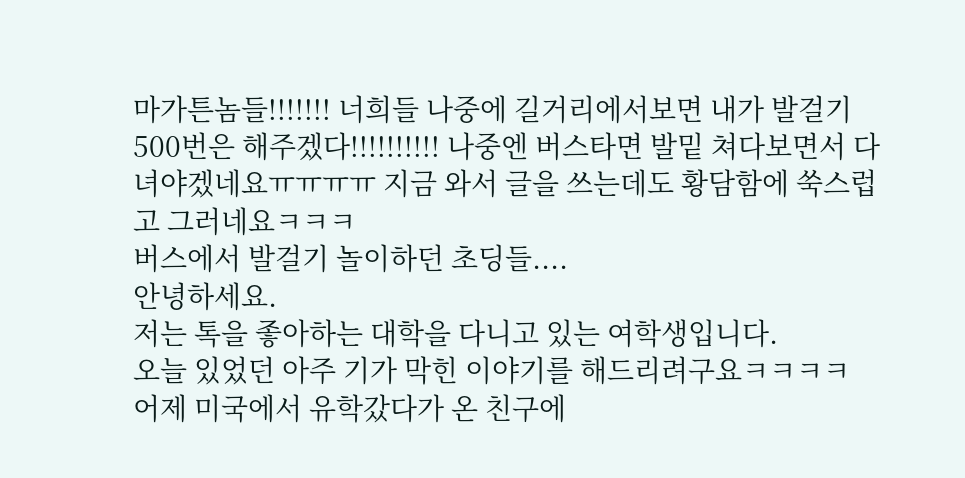마가튼놈들!!!!!!! 너희들 나중에 길거리에서보면 내가 발걸기 500번은 해주겠다!!!!!!!!!! 나중엔 버스타면 발밑 쳐다보면서 다녀야겠네요ㅠㅠㅠㅠ 지금 와서 글을 쓰는데도 황담함에 쑥스럽고 그러네요ㅋㅋㅋ
버스에서 발걸기 놀이하던 초딩들....
안녕하세요.
저는 톡을 좋아하는 대학을 다니고 있는 여학생입니다.
오늘 있었던 아주 기가 막힌 이야기를 해드리려구요ㅋㅋㅋㅋ
어제 미국에서 유학갔다가 온 친구에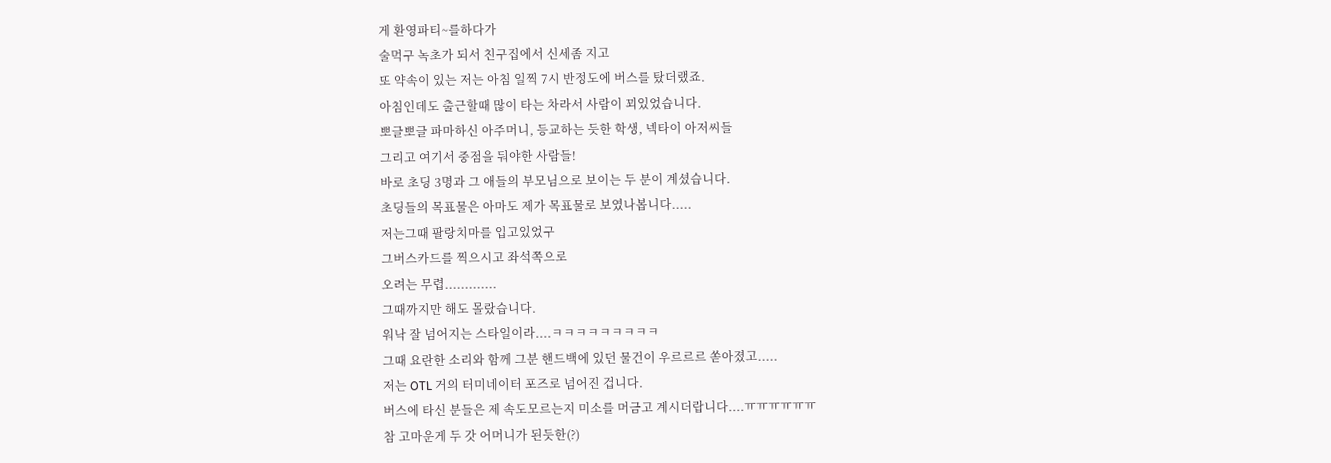게 환영파티~를하다가
술먹구 녹초가 되서 친구집에서 신세좀 지고
또 약속이 있는 저는 아침 일찍 7시 반정도에 버스를 탔더랬죠.
아침인데도 출근할때 많이 타는 차라서 사람이 꾀있었습니다.
뽀글뽀글 파마하신 아주머니, 등교하는 듯한 학생, 넥타이 아저씨들
그리고 여기서 중점을 둬야한 사람들!
바로 초딩 3명과 그 애들의 부모님으로 보이는 두 분이 계셨습니다.
초딩들의 목표물은 아마도 제가 목표물로 보였나봅니다.....
저는그때 팔랑치마를 입고있었구
그버스카드를 찍으시고 좌석쪽으로
오려는 무렵.............
그때까지만 해도 몰랐습니다.
워낙 잘 넘어지는 스타일이라....ㅋㅋㅋㅋㅋㅋㅋㅋㅋ
그때 요란한 소리와 함께 그분 핸드백에 있던 물건이 우르르르 쏟아졌고.....
저는 OTL 거의 터미네이터 포즈로 넘어진 겁니다.
버스에 타신 분들은 제 속도모르는지 미소를 머금고 계시더랍니다....ㅠㅠㅠㅠㅠㅠ
참 고마운게 두 갓 어머니가 된듯한(?)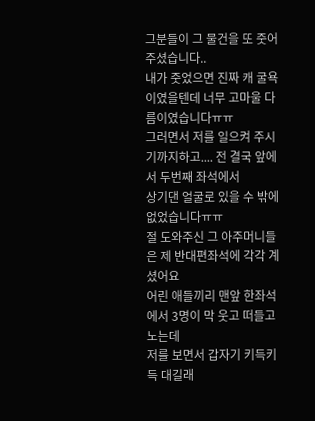그분들이 그 물건을 또 줏어주셨습니다..
내가 줏었으면 진짜 캐 굴욕이였을텐데 너무 고마울 다름이였습니다ㅠㅠ
그러면서 저를 일으켜 주시기까지하고.... 전 결국 앞에서 두번째 좌석에서
상기댄 얼굴로 있을 수 밖에 없었습니다ㅠㅠ
절 도와주신 그 아주머니들은 제 반대편좌석에 각각 계셨어요
어린 애들끼리 맨앞 한좌석에서 3명이 막 웃고 떠들고 노는데
저를 보면서 갑자기 키득키득 대길래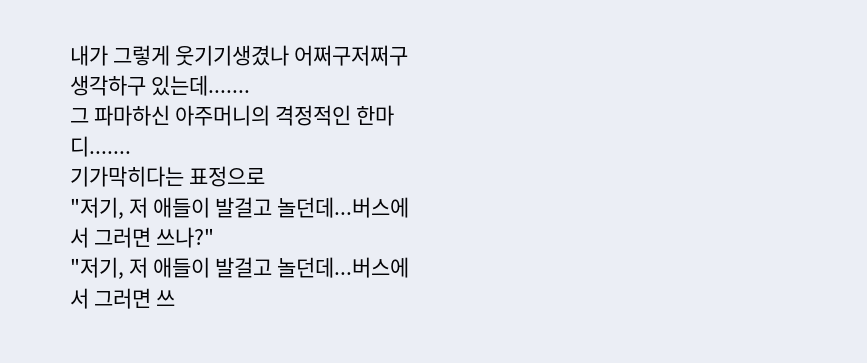내가 그렇게 웃기기생겼나 어쩌구저쩌구 생각하구 있는데.......
그 파마하신 아주머니의 격정적인 한마디.......
기가막히다는 표정으로
"저기, 저 애들이 발걸고 놀던데...버스에서 그러면 쓰나?"
"저기, 저 애들이 발걸고 놀던데...버스에서 그러면 쓰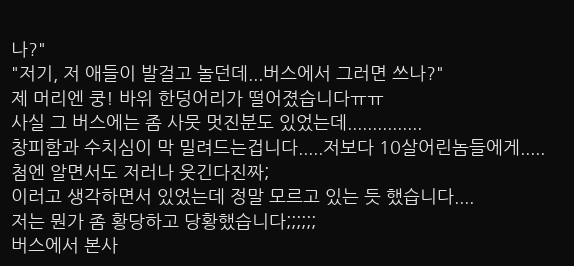나?"
"저기, 저 애들이 발걸고 놀던데...버스에서 그러면 쓰나?"
제 머리엔 쿵! 바위 한덩어리가 떨어졌습니다ㅠㅠ
사실 그 버스에는 좀 사뭇 멋진분도 있었는데...............
창피함과 수치심이 막 밀려드는겁니다.....저보다 10살어린놈들에게.....
첨엔 알면서도 저러나 웃긴다진짜;
이러고 생각하면서 있었는데 정말 모르고 있는 듯 했습니다....
저는 뭔가 좀 황당하고 당황했습니다;;;;;;
버스에서 본사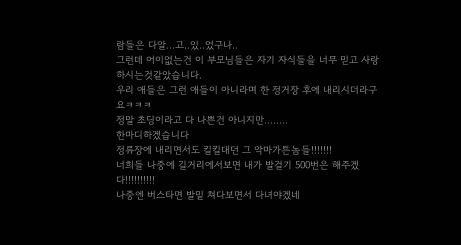람들은 다알...고..있..었구나..
그런데 어이없는건 이 부모님들은 자기 자식들을 너무 믿고 사랑하시는것같았습니다.
우리 애들은 그런 애들이 아니라며 한 정거장 후에 내리시더라구요ㅋㅋㅋ
정말 초딩이라고 다 나쁜건 아니지만........
한마디하겠습니다
정류장에 내리면서도 킬킬대던 그 악마가튼놈들!!!!!!!
너희들 나중에 길거리에서보면 내가 발걸기 500번은 해주겠다!!!!!!!!!!
나중엔 버스타면 발밑 쳐다보면서 다녀야겠네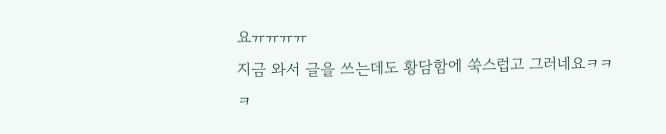요ㅠㅠㅠㅠ
지금 와서 글을 쓰는데도 황담함에 쑥스럽고 그러네요ㅋㅋㅋ